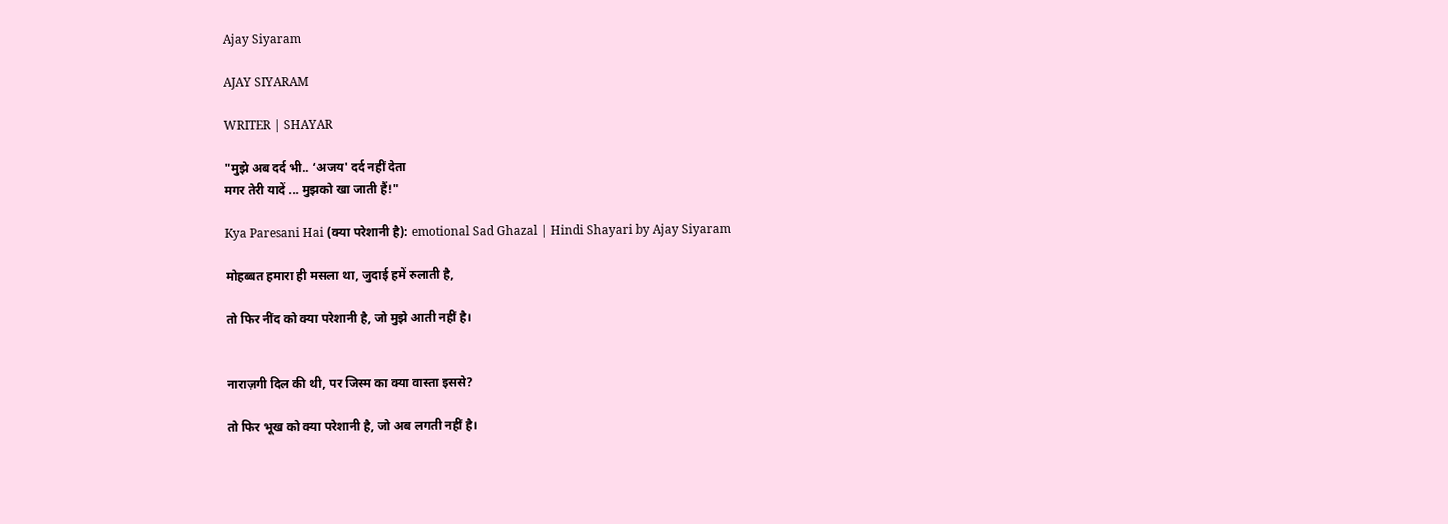Ajay Siyaram

AJAY SIYARAM

WRITER | SHAYAR

"मुझे अब दर्द भी.. ‘अजय' दर्द नहीं देता
मगर तेरी यादें ... मुझको खा जाती हैं!"

Kya Paresani Hai (क्या परेशानी है): emotional Sad Ghazal | Hindi Shayari by Ajay Siyaram

मोहब्बत हमारा ही मसला था, जुदाई हमें रुलाती है,

तो फिर नींद को क्या परेशानी है, जो मुझे आती नहीं है।


नाराज़गी दिल की थी, पर जिस्म का क्या वास्ता इससे?

तो फिर भूख को क्या परेशानी है, जो अब लगती नहीं है।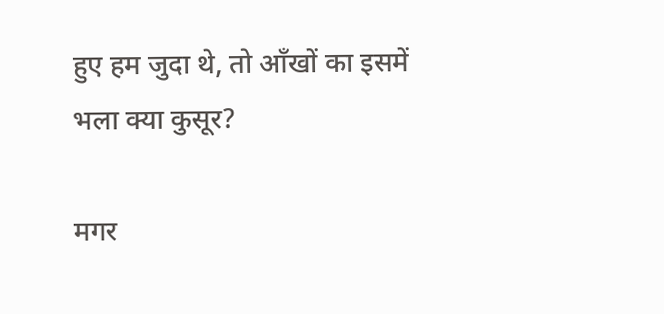हुए हम जुदा थे, तो आँखों का इसमें भला क्या कुसूर?

मगर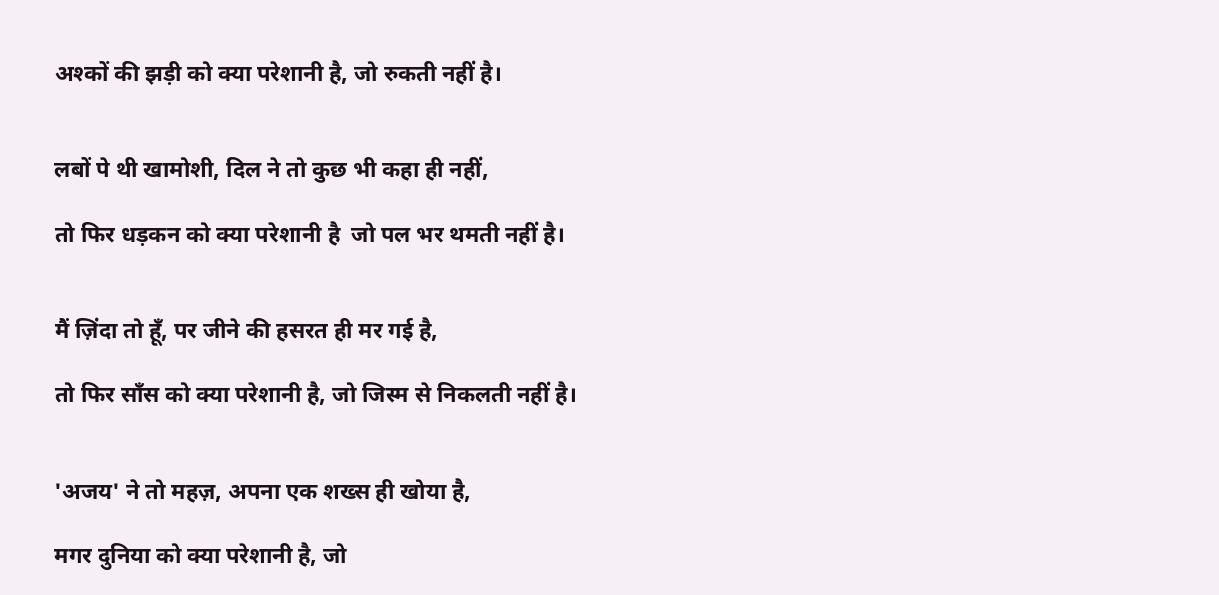अश्कों की झड़ी को क्या परेशानी है, जो रुकती नहीं है।


लबों पे थी खामोशी, दिल ने तो कुछ भी कहा ही नहीं,

तो फिर धड़कन को क्या परेशानी है  जो पल भर थमती नहीं है।


मैं ज़िंदा तो हूँ, पर जीने की हसरत ही मर गई है,

तो फिर साँस को क्या परेशानी है, जो जिस्म से निकलती नहीं है।


'अजय' ने तो महज़, अपना एक शख्स ही खोया है,

मगर दुनिया को क्या परेशानी है, जो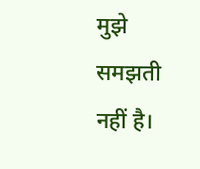मुझे समझती नहीं है।